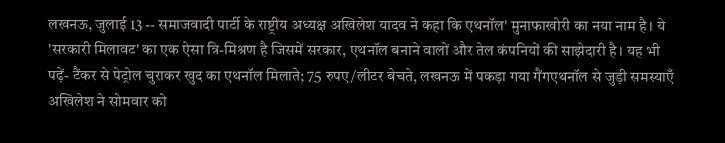लखनऊ, जुलाई 13 -- समाजवादी पार्टी के राष्ट्रीय अध्यक्ष अखिलेश यादव ने कहा कि एथनॉल' मुनाफाखोरी का नया नाम है। ये 'सरकारी मिलावट' का एक ऐसा त्रि-मिश्रण है जिसमें सरकार, एथनॉल बनाने वालों और तेल कंपनियों की साझेदारी है। यह भी पढ़ें- टैंकर से पेट्रोल चुराकर खुद का एथनॉल मिलाते; 75 रुपए/लीटर बेचते, लखनऊ में पकड़ा गया गैंगएथनॉल से जुड़ी समस्याएँ अखिलेश ने सोमवार को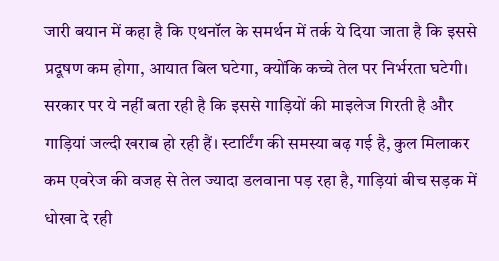जारी बयान में कहा है कि एथनॉल के समर्थन में तर्क ये दिया जाता है कि इससे प्रदूषण कम होगा, आयात बिल घटेगा, क्योंकि कच्चे तेल पर निर्भरता घटेगी। सरकार पर ये नहीं बता रही है कि इससे गाड़ियों की माइलेज गिरती है और गाड़ियां जल्दी खराब हो रही हैं। स्टार्टिंग की समस्या बढ़ गई है, कुल मिलाकर कम एवरेज की वजह से तेल ज्यादा डलवाना पड़ रहा है, गाड़ियां बीच सड़क में धोखा दे रही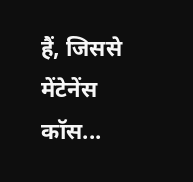हैं, जिससे मेंटेनेंस कॉस...